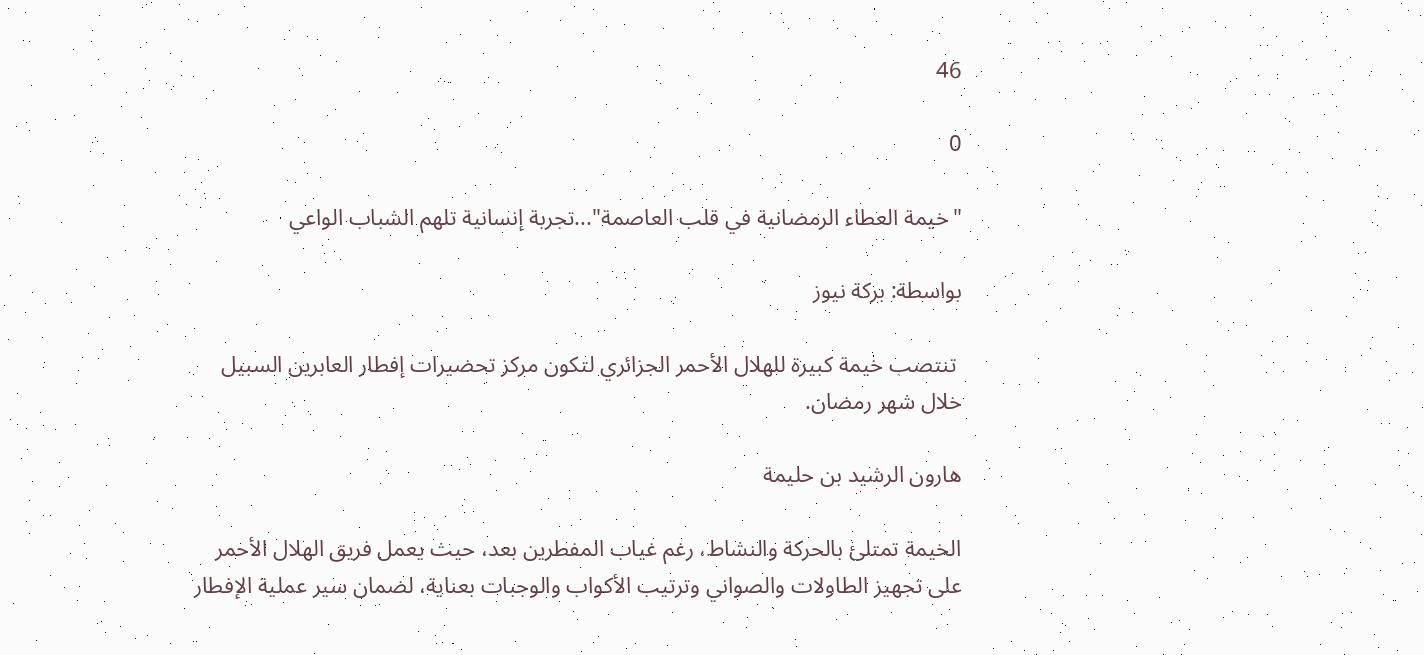46

0

"خيمة العطاء الرمضانية في قلب العاصمة"...تجربة إنسانية تلهم الشباب الواعي

بواسطة: بركة نيوز

 تنتصب خيمة كبيرة للهلال الأحمر الجزائري لتكون مركز تحضيرات إفطار العابرين السبيل خلال شهر رمضان.

هارون الرشيد بن حليمة

الخيمة تمتلئ بالحركة والنشاط، رغم غياب المفطرين بعد، حيث يعمل فريق الهلال الأحمر على تجهيز الطاولات والصواني وترتيب الأكواب والوجبات بعناية، لضمان سير عملية الإفطار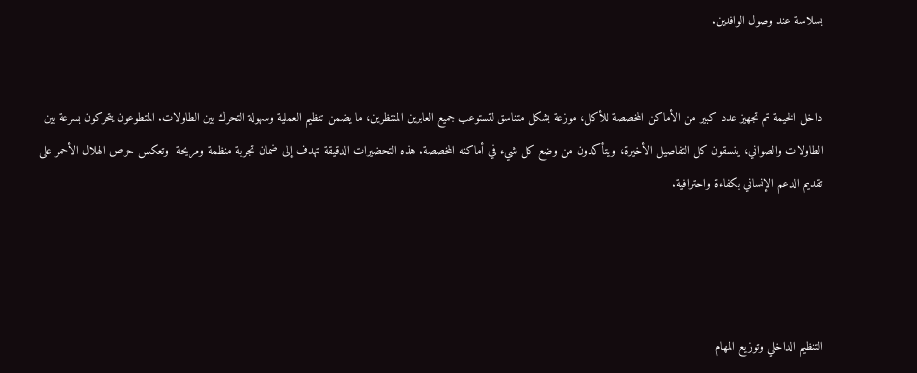بسلاسة عند وصول الوافدين.


داخل الخيمة تم تجهيز عدد كبير من الأماكن المخصصة للأكل، موزعة بشكل متناسق لتستوعب جميع العابرين المنتظرين، ما يضمن تنظيم العملية وسهولة التحرك بين الطاولات. المتطوعون يتحركون بسرعة بين الطاولات والصواني، ينسقون كل التفاصيل الأخيرة، ويتأكدون من وضع كل شيء في أماكنه المخصصة. هذه التحضيرات الدقيقة تهدف إلى ضمان تجربة منظمة ومريحة  وتعكس حرص الهلال الأحمر على تقديم الدعم الإنساني بكفاءة واحترافية.




التنظيم الداخلي وتوزيع المهام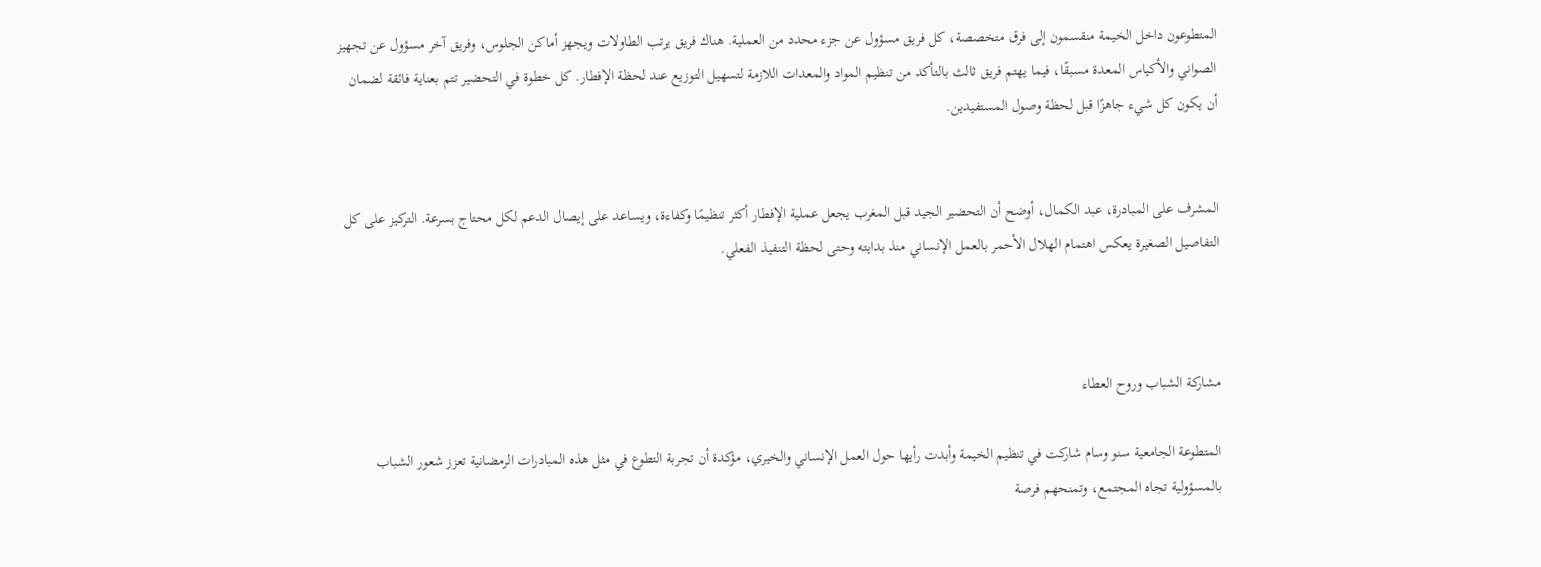المتطوعون داخل الخيمة منقسمون إلى فرق متخصصة، كل فريق مسؤول عن جزء محدد من العملية. هناك فريق يرتب الطاولات ويجهز أماكن الجلوس، وفريق آخر مسؤول عن تجهيز الصواني والأكياس المعدة مسبقًا، فيما يهتم فريق ثالث بالتأكد من تنظيم المواد والمعدات اللازمة لتسهيل التوزيع عند لحظة الإفطار. كل خطوة في التحضير تتم بعناية فائقة لضمان أن يكون كل شيء جاهزًا قبل لحظة وصول المستفيدين.


المشرف على المبادرة، عبد الكمال، أوضح أن التحضير الجيد قبل المغرب يجعل عملية الإفطار أكثر تنظيمًا وكفاءة، ويساعد على إيصال الدعم لكل محتاج بسرعة. التركيز على كل التفاصيل الصغيرة يعكس اهتمام الهلال الأحمر بالعمل الإنساني منذ بدايته وحتى لحظة التنفيذ الفعلي.



مشاركة الشباب وروح العطاء

المتطوعة الجامعية سنو وسام شاركت في تنظيم الخيمة وأبدت رأيها حول العمل الإنساني والخيري، مؤكدة أن تجربة التطوع في مثل هذه المبادرات الرمضانية تعزز شعور الشباب بالمسؤولية تجاه المجتمع، وتمنحهم فرصة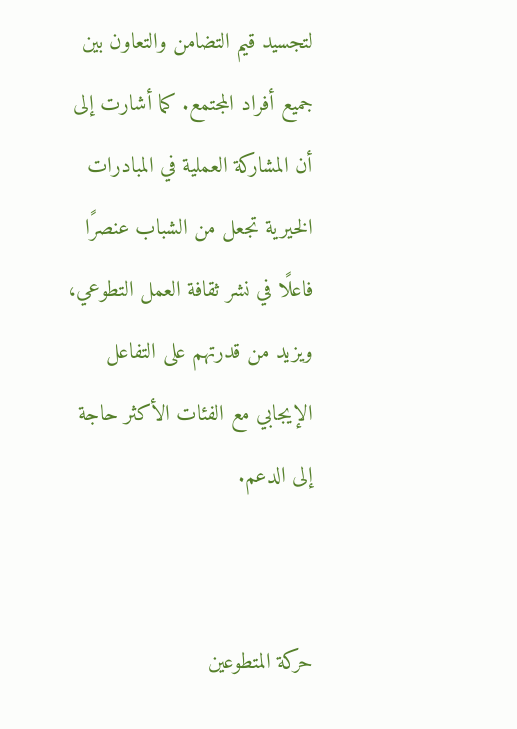لتجسيد قيم التضامن والتعاون بين جميع أفراد المجتمع. كما أشارت إلى أن المشاركة العملية في المبادرات الخيرية تجعل من الشباب عنصرًا فاعلًا في نشر ثقافة العمل التطوعي، ويزيد من قدرتهم على التفاعل الإيجابي مع الفئات الأكثر حاجة إلى الدعم.


حركة المتطوعين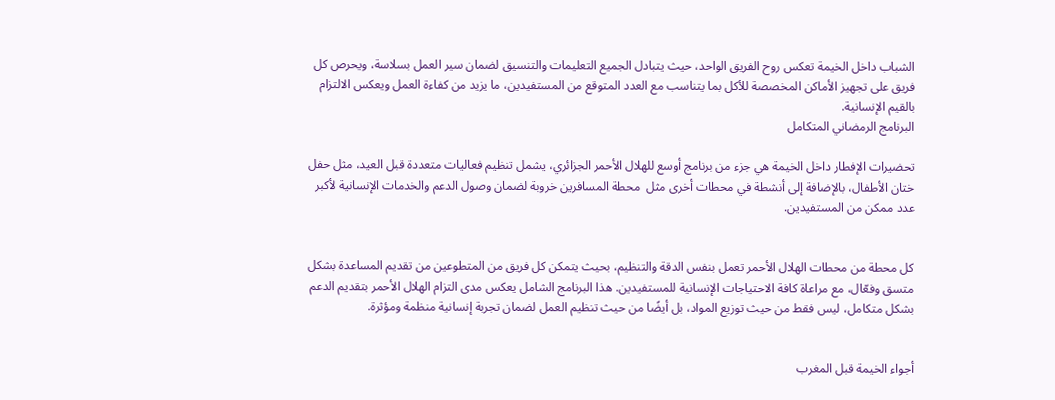الشباب داخل الخيمة تعكس روح الفريق الواحد، حيث يتبادل الجميع التعليمات والتنسيق لضمان سير العمل بسلاسة، ويحرص كل فريق على تجهيز الأماكن المخصصة للأكل بما يتناسب مع العدد المتوقع من المستفيدين، ما يزيد من كفاءة العمل ويعكس الالتزام بالقيم الإنسانية.
البرنامج الرمضاني المتكامل

تحضيرات الإفطار داخل الخيمة هي جزء من برنامج أوسع للهلال الأحمر الجزائري، يشمل تنظيم فعاليات متعددة قبل العيد، مثل حفل ختان الأطفال، بالإضافة إلى أنشطة في محطات أخرى مثل  محطة المسافرين خروبة لضمان وصول الدعم والخدمات الإنسانية لأكبر عدد ممكن من المستفيدين.


كل محطة من محطات الهلال الأحمر تعمل بنفس الدقة والتنظيم، بحيث يتمكن كل فريق من المتطوعين من تقديم المساعدة بشكل متسق وفعّال، مع مراعاة كافة الاحتياجات الإنسانية للمستفيدين. هذا البرنامج الشامل يعكس مدى التزام الهلال الأحمر بتقديم الدعم بشكل متكامل، ليس فقط من حيث توزيع المواد، بل أيضًا من حيث تنظيم العمل لضمان تجربة إنسانية منظمة ومؤثرة.


أجواء الخيمة قبل المغرب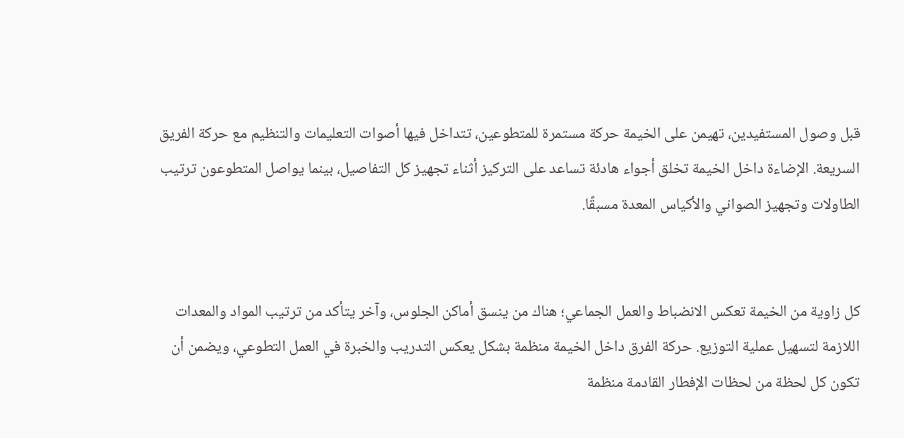قبل وصول المستفيدين، تهيمن على الخيمة حركة مستمرة للمتطوعين، تتداخل فيها أصوات التعليمات والتنظيم مع حركة الفريق السريعة. الإضاءة داخل الخيمة تخلق أجواء هادئة تساعد على التركيز أثناء تجهيز كل التفاصيل، بينما يواصل المتطوعون ترتيب الطاولات وتجهيز الصواني والأكياس المعدة مسبقًا.


كل زاوية من الخيمة تعكس الانضباط والعمل الجماعي؛ هناك من ينسق أماكن الجلوس، وآخر يتأكد من ترتيب المواد والمعدات اللازمة لتسهيل عملية التوزيع. حركة الفرق داخل الخيمة منظمة بشكل يعكس التدريب والخبرة في العمل التطوعي، ويضمن أن تكون كل لحظة من لحظات الإفطار القادمة منظمة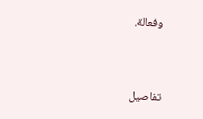وفعالة.


تفاصيل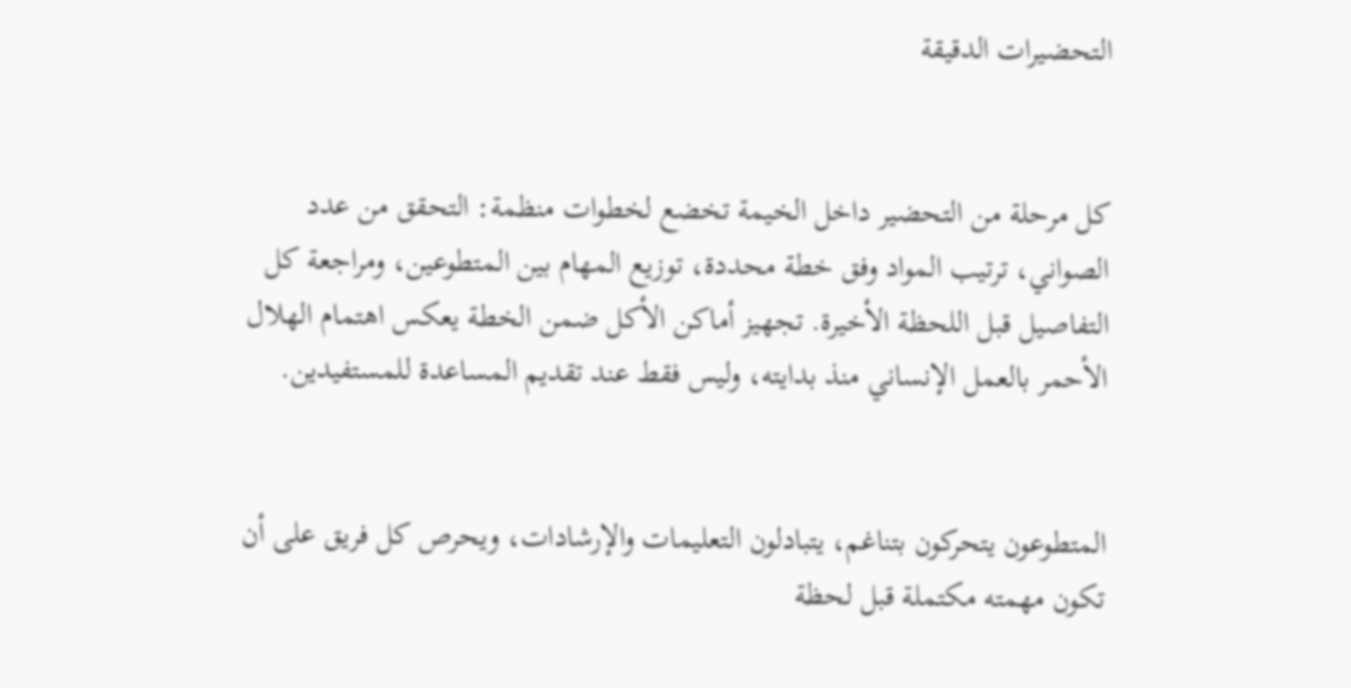التحضيرات الدقيقة


كل مرحلة من التحضير داخل الخيمة تخضع لخطوات منظمة: التحقق من عدد الصواني، ترتيب المواد وفق خطة محددة، توزيع المهام بين المتطوعين، ومراجعة كل التفاصيل قبل اللحظة الأخيرة. تجهيز أماكن الأكل ضمن الخطة يعكس اهتمام الهلال الأحمر بالعمل الإنساني منذ بدايته، وليس فقط عند تقديم المساعدة للمستفيدين.


المتطوعون يتحركون بتناغم، يتبادلون التعليمات والإرشادات، ويحرص كل فريق على أن تكون مهمته مكتملة قبل لحظة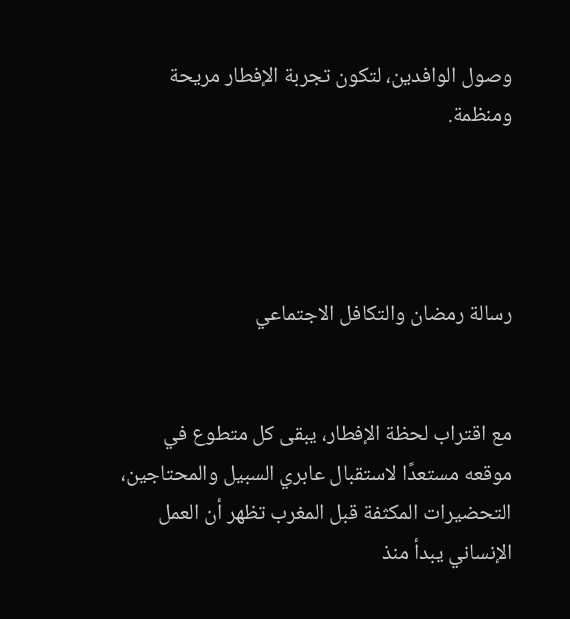وصول الوافدين، لتكون تجربة الإفطار مريحة ومنظمة.




رسالة رمضان والتكافل الاجتماعي


مع اقتراب لحظة الإفطار، يبقى كل متطوع في موقعه مستعدًا لاستقبال عابري السبيل والمحتاجين،  التحضيرات المكثفة قبل المغرب تظهر أن العمل الإنساني يبدأ منذ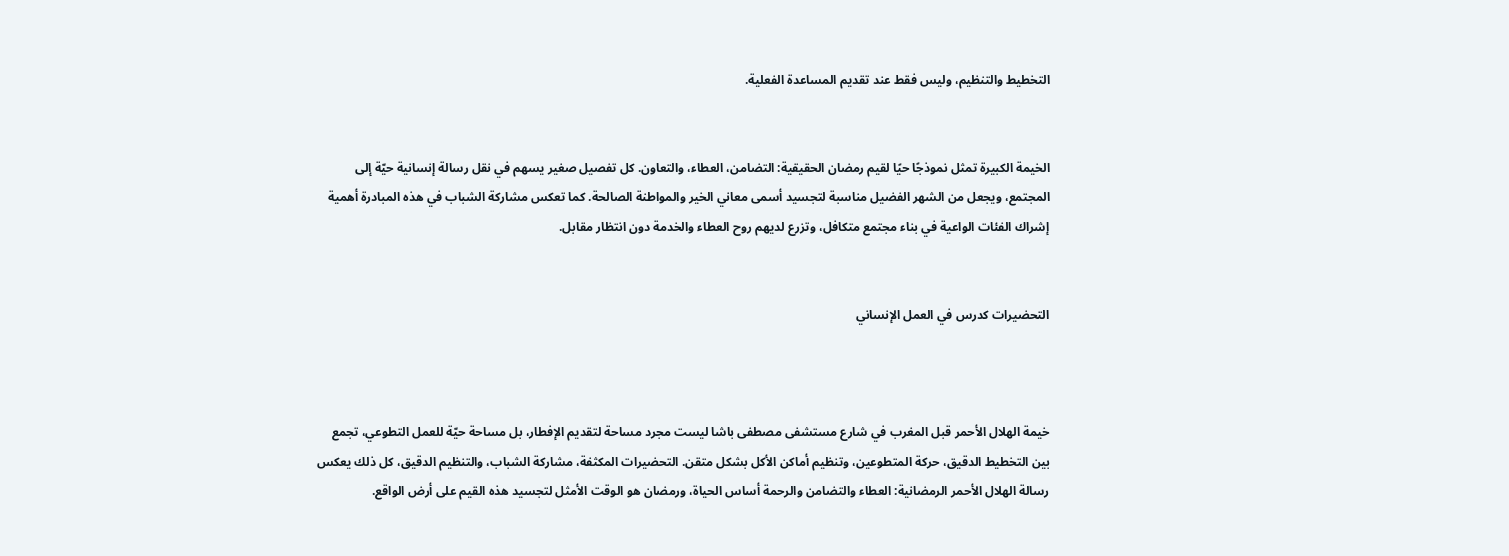التخطيط والتنظيم، وليس فقط عند تقديم المساعدة الفعلية.


الخيمة الكبيرة تمثل نموذجًا حيًا لقيم رمضان الحقيقية: التضامن، العطاء، والتعاون. كل تفصيل صغير يسهم في نقل رسالة إنسانية حيّة إلى المجتمع، ويجعل من الشهر الفضيل مناسبة لتجسيد أسمى معاني الخير والمواطنة الصالحة. كما تعكس مشاركة الشباب في هذه المبادرة أهمية إشراك الفئات الواعية في بناء مجتمع متكافل، وتزرع لديهم روح العطاء والخدمة دون انتظار مقابل.


التحضيرات كدرس في العمل الإنساني



خيمة الهلال الأحمر قبل المغرب في شارع مستشفى مصطفى باشا ليست مجرد مساحة لتقديم الإفطار، بل مساحة حيّة للعمل التطوعي، تجمع بين التخطيط الدقيق، حركة المتطوعين، وتنظيم أماكن الأكل بشكل متقن. التحضيرات المكثفة، مشاركة الشباب، والتنظيم الدقيق، كل ذلك يعكس رسالة الهلال الأحمر الرمضانية: العطاء والتضامن والرحمة أساس الحياة، ورمضان هو الوقت الأمثل لتجسيد هذه القيم على أرض الواقع.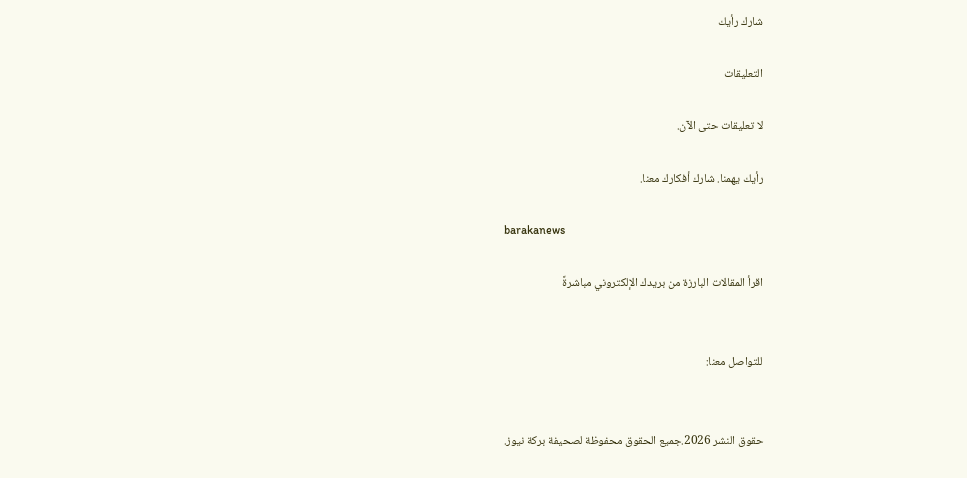شارك رأيك

التعليقات

لا تعليقات حتى الآن.

رأيك يهمنا. شارك أفكارك معنا.

barakanews

اقرأ المقالات البارزة من بريدك الإلكتروني مباشرةً


للتواصل معنا:


حقوق النشر 2026.جميع الحقوق محفوظة لصحيفة بركة نيوز.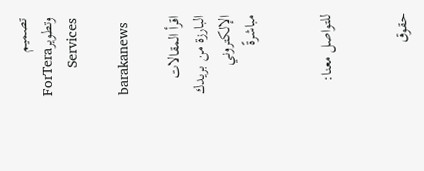تصميم وتطويرForTera Services

barakanews

اقرأ المقالات البارزة من بريدك الإلكتروني مباشرةً


للتواصل معنا:


حقوق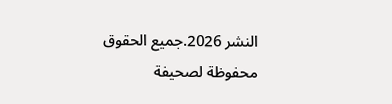النشر 2026.جميع الحقوق محفوظة لصحيفة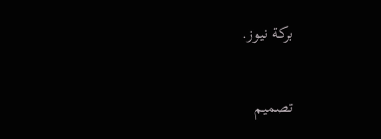بركة نيوز.

تصميم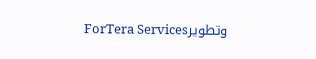وتطويرForTera Services